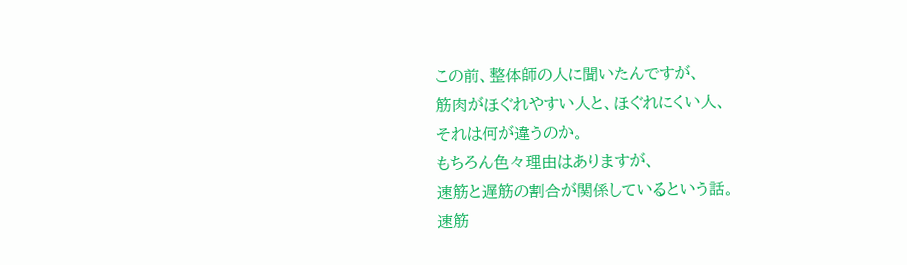この前、整体師の人に聞いたんですが、
筋肉がほぐれやすい人と、ほぐれにくい人、
それは何が違うのか。
もちろん色々理由はありますが、
速筋と遅筋の割合が関係しているという話。
速筋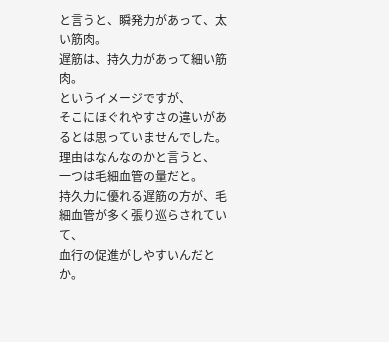と言うと、瞬発力があって、太い筋肉。
遅筋は、持久力があって細い筋肉。
というイメージですが、
そこにほぐれやすさの違いがあるとは思っていませんでした。
理由はなんなのかと言うと、
一つは毛細血管の量だと。
持久力に優れる遅筋の方が、毛細血管が多く張り巡らされていて、
血行の促進がしやすいんだとか。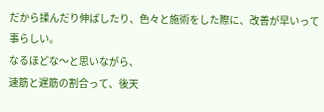だから揉んだり伸ばしたり、色々と施術をした際に、改善が早いって事らしい。
なるほどな〜と思いながら、
速筋と遅筋の割合って、後天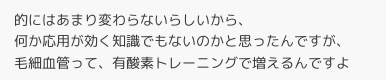的にはあまり変わらないらしいから、
何か応用が効く知識でもないのかと思ったんですが、
毛細血管って、有酸素トレーニングで増えるんですよ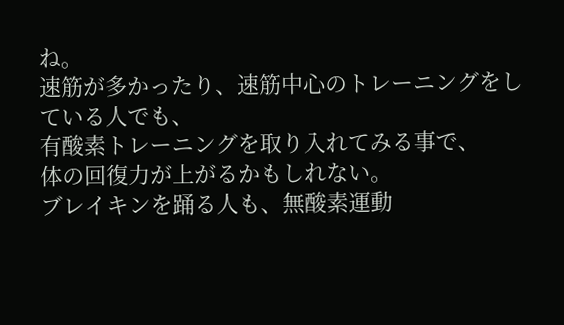ね。
速筋が多かったり、速筋中心のトレーニングをしている人でも、
有酸素トレーニングを取り入れてみる事で、
体の回復力が上がるかもしれない。
ブレイキンを踊る人も、無酸素運動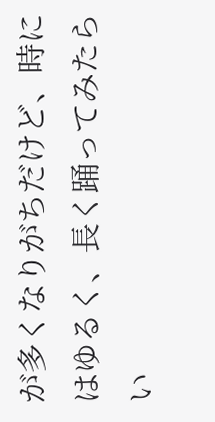が多くなりがちだけど、時にはゆるく、長く踊ってみたらい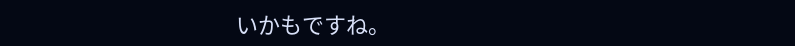いかもですね。